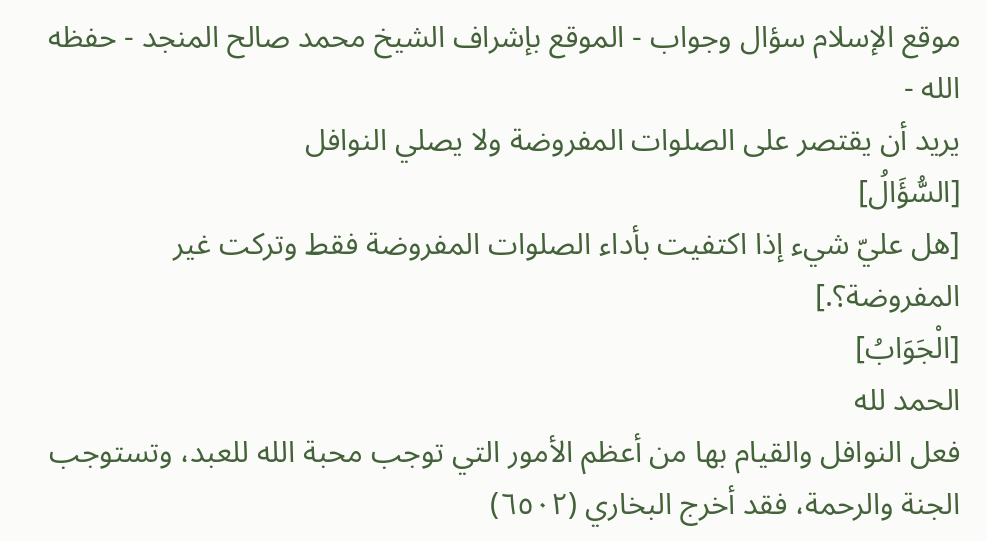موقع الإسلام سؤال وجواب - الموقع بإشراف الشيخ محمد صالح المنجد - حفظه الله -
يريد أن يقتصر على الصلوات المفروضة ولا يصلي النوافل
[السُّؤَالُ]
[هل عليّ شيء إذا اكتفيت بأداء الصلوات المفروضة فقط وتركت غير المفروضة؟.]
[الْجَوَابُ]
الحمد لله
فعل النوافل والقيام بها من أعظم الأمور التي توجب محبة الله للعبد، وتستوجب الجنة والرحمة، فقد أخرج البخاري (٦٥٠٢)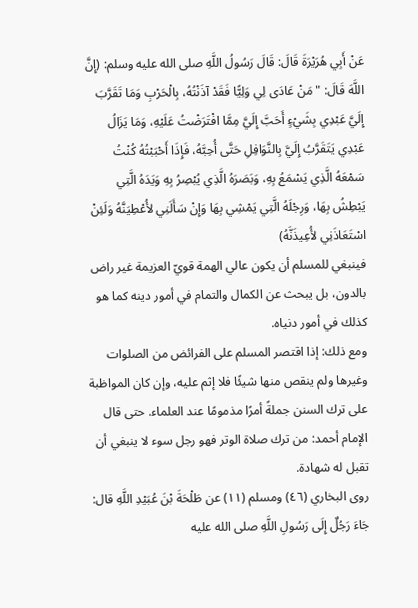عَنْ أَبِي هُرَيْرَةَ قَالَ: قَالَ رَسُولُ اللَّهِ صلى الله عليه وسلم: (إِنَّ اللَّهَ قَالَ: " مَنْ عَادَى لِي وَلِيًّا فَقَدْ آذَنْتُهُ، بِالْحَرْبِ وَمَا تَقَرَّبَ إِلَيَّ عَبْدِي بِشَيْءٍ أَحَبَّ إِلَيَّ مِمَّا افْتَرَضْتُ عَلَيْهِ، وَمَا يَزَالُ عَبْدِي يَتَقَرَّبُ إِلَيَّ بِالنَّوَافِلِ حَتَّى أُحِبَّهُ، فَإِذَا أَحْبَبْتُهُ كُنْتُ سَمْعَهُ الَّذِي يَسْمَعُ بِهِ، وَبَصَرَهُ الَّذِي يُبْصِرُ بِهِ وَيَدَهُ الَّتِي يَبْطِشُ بِهَا، وَرِجْلَهُ الَّتِي يَمْشِي بِهَا وَإِنْ سَأَلَنِي لأُعْطِيَنَّهُ وَلَئِنْ اسْتَعَاذَنِي لأُعِيذَنَّهُ)
فينبغي للمسلم أن يكون عالي الهمة قويّ العزيمة غير راض بالدون، بل يبحث عن الكمال والتمام في أمور دينه كما هو كذلك في أمور دنياه.
ومع ذلك: إذا اقتصر المسلم على الفرائض من الصلوات وغيرها ولم ينقص منها شيئًا فلا إثم عليه، وإن كان المواظبة على ترك السنن جملةً أمرًا مذمومًا عند العلماء. حتى قال الإمام أحمد: من ترك صلاة الوتر فهو رجل سوء لا ينبغي أن تقبل له شهادة.
روى البخاري (٤٦) ومسلم (١١) عن طَلْحَةَ بْنَ عُبَيْدِ اللَّهِ قال: جَاءَ رَجُلٌ إِلَى رَسُولِ اللَّهِ صلى الله عليه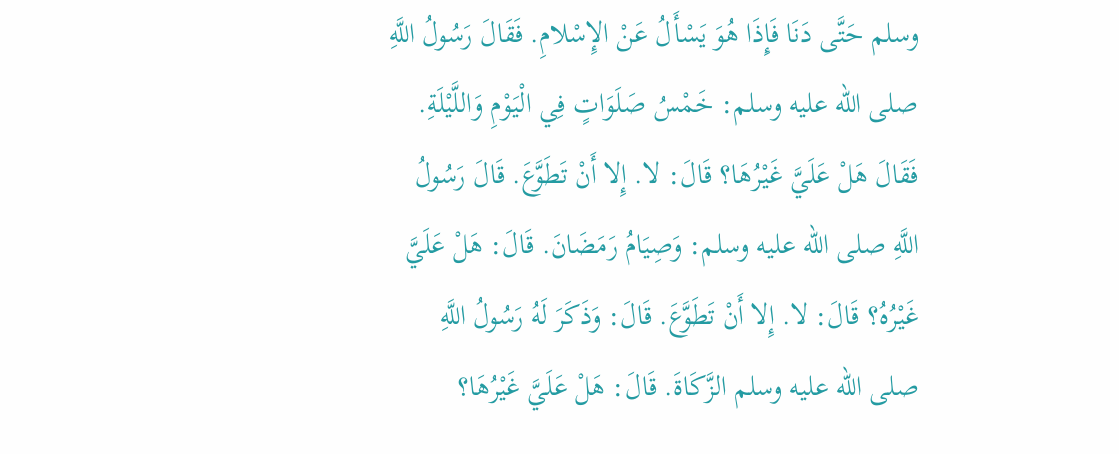وسلم حَتَّى دَنَا فَإِذَا هُوَ يَسْأَلُ عَنْ الإِسْلامِ. فَقَالَ رَسُولُ اللَّهِ صلى الله عليه وسلم: خَمْسُ صَلَوَاتٍ فِي الْيَوْمِ وَاللَّيْلَةِ. فَقَالَ هَلْ عَلَيَّ غَيْرُهَا؟ قَالَ: لا. إِلا أَنْ تَطَوَّعَ. قَالَ رَسُولُ اللَّهِ صلى الله عليه وسلم: وَصِيَامُ رَمَضَانَ. قَالَ: هَلْ عَلَيَّ غَيْرُهُ؟ قَالَ: لا. إِلا أَنْ تَطَوَّعَ. قَالَ: وَذَكَرَ لَهُ رَسُولُ اللَّهِ صلى الله عليه وسلم الزَّكَاةَ. قَالَ: هَلْ عَلَيَّ غَيْرُهَا؟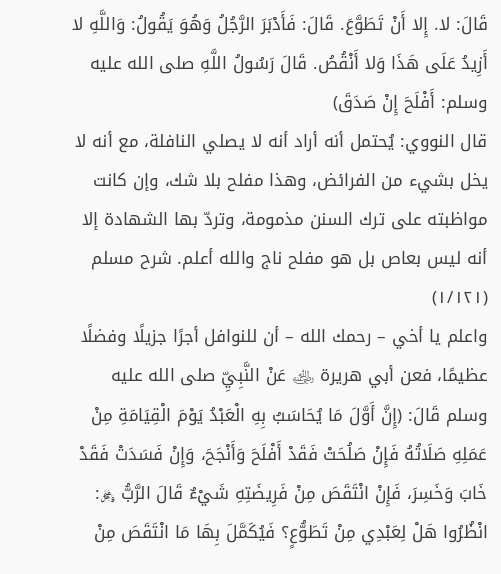قَالَ: لا. إِلا أَنْ تَطَوَّعَ. قَالَ: فَأَدْبَرَ الرَّجُلُ وَهُوَ يَقُولُ: وَاللَّهِ لا أَزِيدُ عَلَى هَذَا وَلا أَنْقُصُ. قَالَ رَسُولُ اللَّهِ صلى الله عليه وسلم: أَفْلَحَ إِنْ صَدَقَ)
قال النووي: يُحتمل أنه أراد أنه لا يصلي النافلة، مع أنه لا يخل بشيء من الفرائض، وهذا مفلح بلا شك، وإن كانت مواظبته على ترك السنن مذمومة، وتردّ بها الشهادة إلا أنه ليس بعاص بل هو مفلح ناج والله أعلم. شرح مسلم (١/١٢١)
واعلم يا أخي – رحمك الله – أن للنوافل أجرًا جزيلًا وفضلًا عظيمًا، فعن أبي هريرة ﵁ عَنْ النَّبِيِّ صلى الله عليه وسلم قَالَ: (إِنَّ أَوَّلَ مَا يُحَاسَبُ بِهِ الْعَبْدُ يَوْمَ الْقِيَامَةِ مِنْ عَمَلِهِ صَلَاتُهُ فَإِنْ صَلُحَتْ فَقَدْ أَفْلَحَ وَأَنْجَحَ، وَإِنْ فَسَدَتْ فَقَدْ خَابَ وَخَسِرَ، فَإِنْ انْتَقَصَ مِنْ فَرِيضَتِهِ شَيْءٌ قَالَ الرَّبُّ ﷿: انْظُرُوا هَلْ لِعَبْدِي مِنْ تَطَوُّعٍ؟ فَيُكَمَّلَ بِهَا مَا انْتَقَصَ مِنْ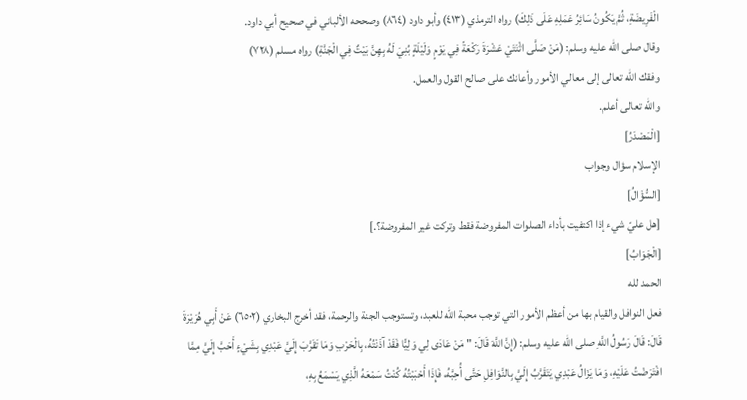الْفَرِيضَةِ، ثُمَّ يَكُونُ سَائِرُ عَمَلِهِ عَلَى ذَلِكَ) رواه الترمذي (٤١٣) وأبو داود (٨٦٤) وصححه الألباني في صحيح أبي داود.
وقال صلى الله عليه وسلم: (مَنْ صَلَّى اثْنَتَيْ عَشْرَةَ رَكْعَةً فِي يَوْمٍ وَلَيْلَةٍ بُنِيَ لَهُ بِهِنَّ بَيْتٌ فِي الْجَنَّةِ) رواه مسلم (٧٢٨)
وفقك الله تعالى إلى معالي الأمور وأعانك على صالح القول والعمل.
والله تعالى أعلم.
[الْمَصْدَرُ]
الإسلام سؤال وجواب
[السُّؤَالُ]
[هل عليّ شيء إذا اكتفيت بأداء الصلوات المفروضة فقط وتركت غير المفروضة؟.]
[الْجَوَابُ]
الحمد لله
فعل النوافل والقيام بها من أعظم الأمور التي توجب محبة الله للعبد، وتستوجب الجنة والرحمة، فقد أخرج البخاري (٦٥٠٢) عَنْ أَبِي هُرَيْرَةَ قَالَ: قَالَ رَسُولُ اللَّهِ صلى الله عليه وسلم: (إِنَّ اللَّهَ قَالَ: " مَنْ عَادَى لِي وَلِيًّا فَقَدْ آذَنْتُهُ، بِالْحَرْبِ وَمَا تَقَرَّبَ إِلَيَّ عَبْدِي بِشَيْءٍ أَحَبَّ إِلَيَّ مِمَّا افْتَرَضْتُ عَلَيْهِ، وَمَا يَزَالُ عَبْدِي يَتَقَرَّبُ إِلَيَّ بِالنَّوَافِلِ حَتَّى أُحِبَّهُ، فَإِذَا أَحْبَبْتُهُ كُنْتُ سَمْعَهُ الَّذِي يَسْمَعُ بِهِ،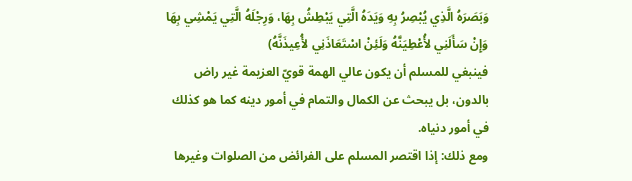وَبَصَرَهُ الَّذِي يُبْصِرُ بِهِ وَيَدَهُ الَّتِي يَبْطِشُ بِهَا، وَرِجْلَهُ الَّتِي يَمْشِي بِهَا وَإِنْ سَأَلَنِي لأُعْطِيَنَّهُ وَلَئِنْ اسْتَعَاذَنِي لأُعِيذَنَّهُ)
فينبغي للمسلم أن يكون عالي الهمة قويّ العزيمة غير راض بالدون، بل يبحث عن الكمال والتمام في أمور دينه كما هو كذلك في أمور دنياه.
ومع ذلك: إذا اقتصر المسلم على الفرائض من الصلوات وغيرها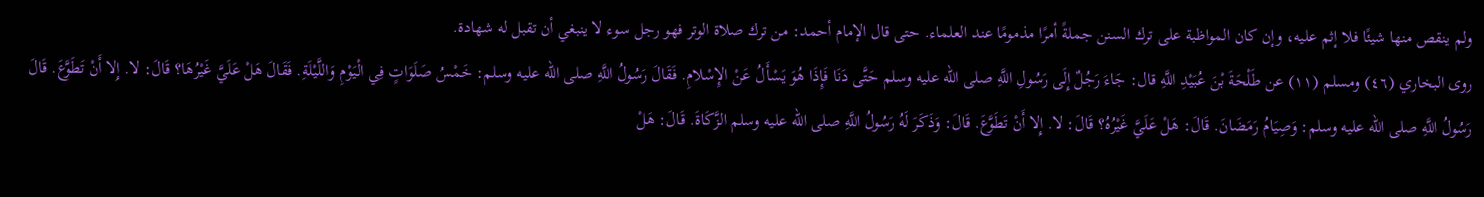ولم ينقص منها شيئًا فلا إثم عليه، وإن كان المواظبة على ترك السنن جملةً أمرًا مذمومًا عند العلماء. حتى قال الإمام أحمد: من ترك صلاة الوتر فهو رجل سوء لا ينبغي أن تقبل له شهادة.
روى البخاري (٤٦) ومسلم (١١) عن طَلْحَةَ بْنَ عُبَيْدِ اللَّهِ قال: جَاءَ رَجُلٌ إِلَى رَسُولِ اللَّهِ صلى الله عليه وسلم حَتَّى دَنَا فَإِذَا هُوَ يَسْأَلُ عَنْ الإِسْلامِ. فَقَالَ رَسُولُ اللَّهِ صلى الله عليه وسلم: خَمْسُ صَلَوَاتٍ فِي الْيَوْمِ وَاللَّيْلَةِ. فَقَالَ هَلْ عَلَيَّ غَيْرُهَا؟ قَالَ: لا. إِلا أَنْ تَطَوَّعَ. قَالَ رَسُولُ اللَّهِ صلى الله عليه وسلم: وَصِيَامُ رَمَضَانَ. قَالَ: هَلْ عَلَيَّ غَيْرُهُ؟ قَالَ: لا. إِلا أَنْ تَطَوَّعَ. قَالَ: وَذَكَرَ لَهُ رَسُولُ اللَّهِ صلى الله عليه وسلم الزَّكَاةَ. قَالَ: هَلْ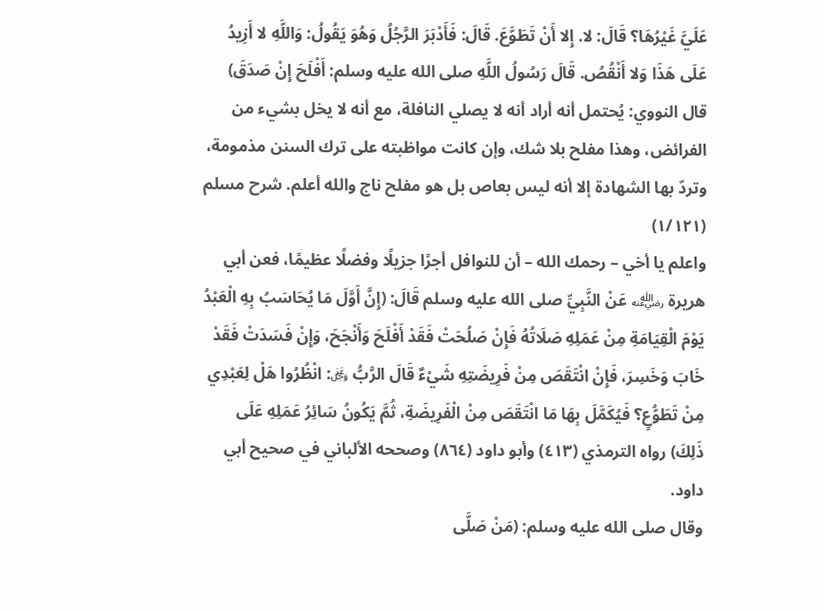عَلَيَّ غَيْرُهَا؟ قَالَ: لا. إِلا أَنْ تَطَوَّعَ. قَالَ: فَأَدْبَرَ الرَّجُلُ وَهُوَ يَقُولُ: وَاللَّهِ لا أَزِيدُ عَلَى هَذَا وَلا أَنْقُصُ. قَالَ رَسُولُ اللَّهِ صلى الله عليه وسلم: أَفْلَحَ إِنْ صَدَقَ)
قال النووي: يُحتمل أنه أراد أنه لا يصلي النافلة، مع أنه لا يخل بشيء من الفرائض، وهذا مفلح بلا شك، وإن كانت مواظبته على ترك السنن مذمومة، وتردّ بها الشهادة إلا أنه ليس بعاص بل هو مفلح ناج والله أعلم. شرح مسلم (١/١٢١)
واعلم يا أخي – رحمك الله – أن للنوافل أجرًا جزيلًا وفضلًا عظيمًا، فعن أبي هريرة ﵁ عَنْ النَّبِيِّ صلى الله عليه وسلم قَالَ: (إِنَّ أَوَّلَ مَا يُحَاسَبُ بِهِ الْعَبْدُ يَوْمَ الْقِيَامَةِ مِنْ عَمَلِهِ صَلَاتُهُ فَإِنْ صَلُحَتْ فَقَدْ أَفْلَحَ وَأَنْجَحَ، وَإِنْ فَسَدَتْ فَقَدْ خَابَ وَخَسِرَ، فَإِنْ انْتَقَصَ مِنْ فَرِيضَتِهِ شَيْءٌ قَالَ الرَّبُّ ﷿: انْظُرُوا هَلْ لِعَبْدِي مِنْ تَطَوُّعٍ؟ فَيُكَمَّلَ بِهَا مَا انْتَقَصَ مِنْ الْفَرِيضَةِ، ثُمَّ يَكُونُ سَائِرُ عَمَلِهِ عَلَى ذَلِكَ) رواه الترمذي (٤١٣) وأبو داود (٨٦٤) وصححه الألباني في صحيح أبي داود.
وقال صلى الله عليه وسلم: (مَنْ صَلَّى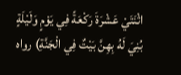اثْنَتَيْ عَشْرَةَ رَكْعَةً فِي يَوْمٍ وَلَيْلَةٍ بُنِيَ لَهُ بِهِنَّ بَيْتٌ فِي الْجَنَّةِ) رواه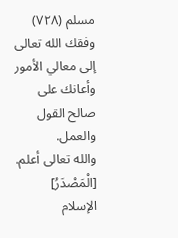مسلم (٧٢٨)
وفقك الله تعالى إلى معالي الأمور وأعانك على صالح القول والعمل.
والله تعالى أعلم.
[الْمَصْدَرُ]
الإسلام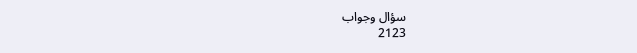سؤال وجواب
2123